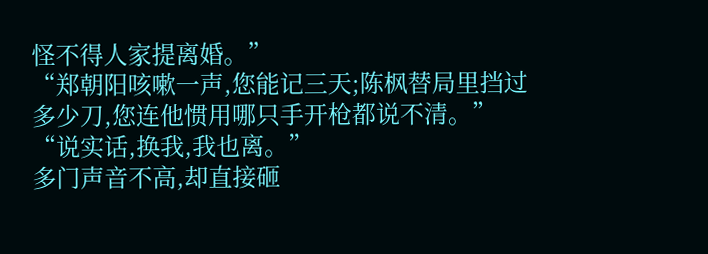怪不得人家提离婚。”
“郑朝阳咳嗽一声,您能记三天;陈枫替局里挡过多少刀,您连他惯用哪只手开枪都说不清。”
“说实话,换我,我也离。”
多门声音不高,却直接砸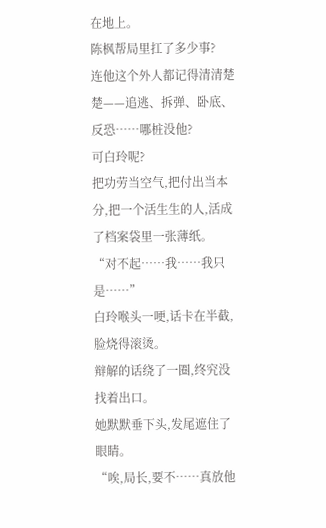在地上。
陈枫帮局里扛了多少事?
连他这个外人都记得清清楚楚——追逃、拆弹、卧底、反恐……哪桩没他?
可白玲呢?
把功劳当空气,把付出当本分,把一个活生生的人,活成了档案袋里一张薄纸。
“对不起……我……我只是……”
白玲喉头一哽,话卡在半截,脸烧得滚烫。
辩解的话绕了一圈,终究没找着出口。
她默默垂下头,发尾遮住了眼睛。
“唉,局长,要不……真放他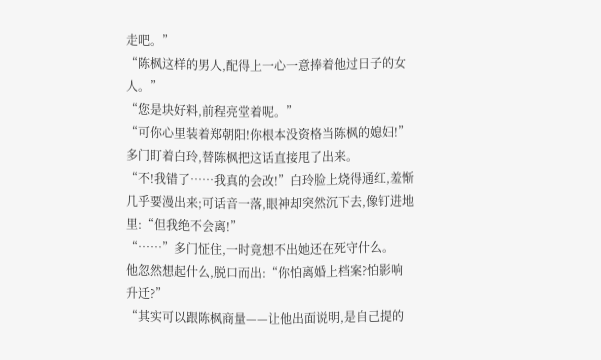走吧。”
“陈枫这样的男人,配得上一心一意捧着他过日子的女人。”
“您是块好料,前程亮堂着呢。”
“可你心里装着郑朝阳!你根本没资格当陈枫的媳妇!”
多门盯着白玲,替陈枫把这话直接甩了出来。
“不!我错了……我真的会改!”白玲脸上烧得通红,羞惭几乎要漫出来;可话音一落,眼神却突然沉下去,像钉进地里:“但我绝不会离!”
“……”多门怔住,一时竟想不出她还在死守什么。
他忽然想起什么,脱口而出:“你怕离婚上档案?怕影响升迁?”
“其实可以跟陈枫商量——让他出面说明,是自己提的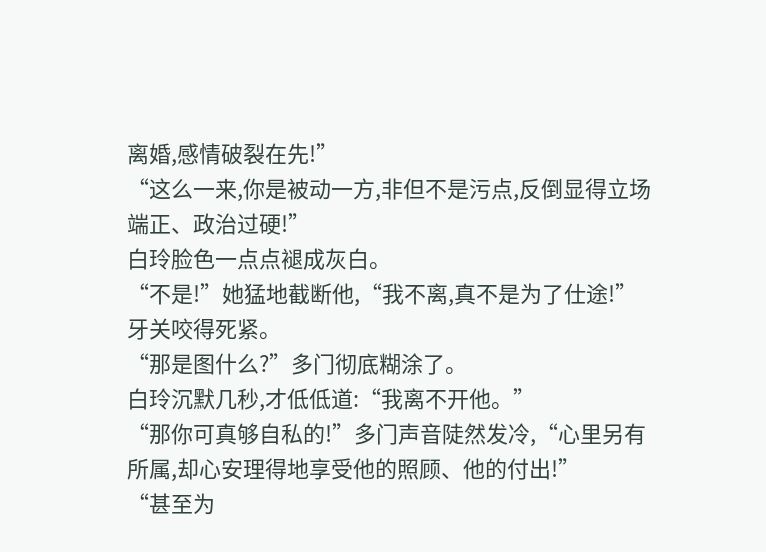离婚,感情破裂在先!”
“这么一来,你是被动一方,非但不是污点,反倒显得立场端正、政治过硬!”
白玲脸色一点点褪成灰白。
“不是!”她猛地截断他,“我不离,真不是为了仕途!”
牙关咬得死紧。
“那是图什么?”多门彻底糊涂了。
白玲沉默几秒,才低低道:“我离不开他。”
“那你可真够自私的!”多门声音陡然发冷,“心里另有所属,却心安理得地享受他的照顾、他的付出!”
“甚至为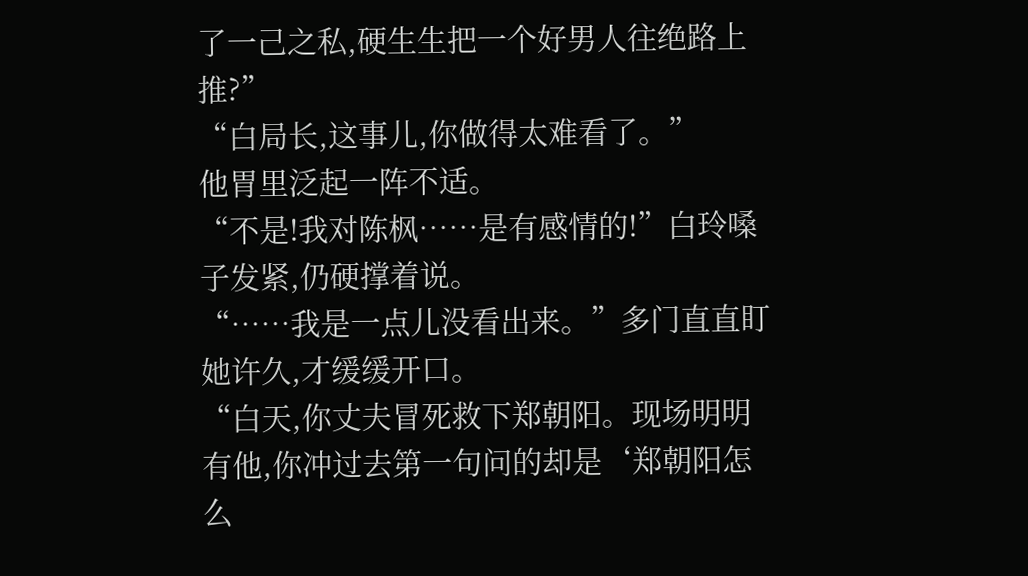了一己之私,硬生生把一个好男人往绝路上推?”
“白局长,这事儿,你做得太难看了。”
他胃里泛起一阵不适。
“不是!我对陈枫……是有感情的!”白玲嗓子发紧,仍硬撑着说。
“……我是一点儿没看出来。”多门直直盯她许久,才缓缓开口。
“白天,你丈夫冒死救下郑朝阳。现场明明有他,你冲过去第一句问的却是‘郑朝阳怎么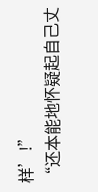样’!”
“还本能地怀疑起自己丈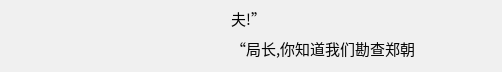夫!”
“局长,你知道我们勘查郑朝